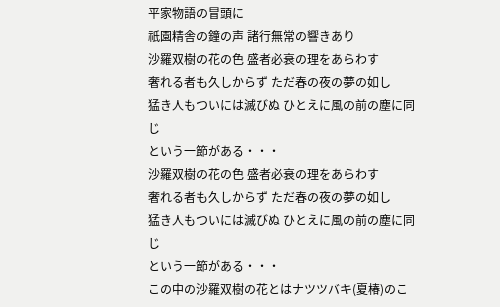平家物語の冒頭に
祇園精舎の鐘の声 諸行無常の響きあり
沙羅双樹の花の色 盛者必衰の理をあらわす
奢れる者も久しからず ただ春の夜の夢の如し
猛き人もついには滅びぬ ひとえに風の前の塵に同じ
という一節がある・・・
沙羅双樹の花の色 盛者必衰の理をあらわす
奢れる者も久しからず ただ春の夜の夢の如し
猛き人もついには滅びぬ ひとえに風の前の塵に同じ
という一節がある・・・
この中の沙羅双樹の花とはナツツバキ(夏椿)のこ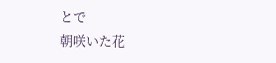とで
朝咲いた花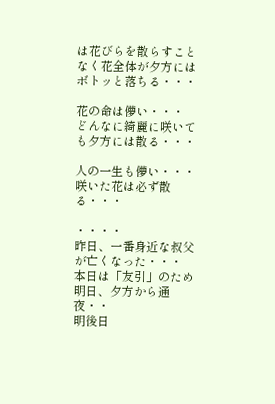は花びらを散らすことなく花全体が夕方にはボトッと落ちる・・・

花の命は儚い・・・
どんなに綺麗に咲いても夕方には散る・・・

人の一生も儚い・・・
咲いた花は必ず散る・・・

・・・・
昨日、一番身近な叔父が亡くなった・・・
本日は「友引」のため
明日、夕方から通夜・・
明後日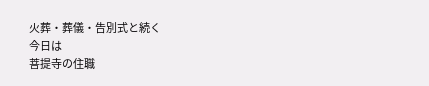火葬・葬儀・告別式と続く
今日は
菩提寺の住職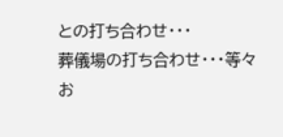との打ち合わせ・・・
葬儀場の打ち合わせ・・・等々
お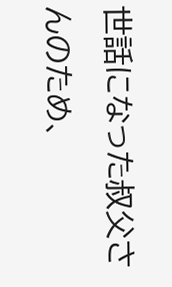世話になった叔父さんのため、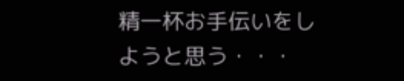精一杯お手伝いをしようと思う・・・